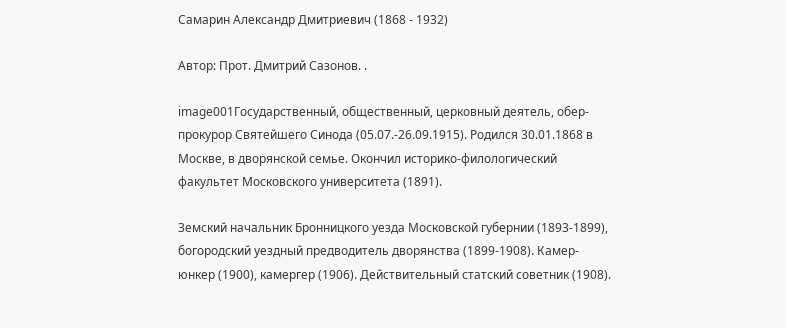Самарин Александр Дмитриевич (1868 - 1932)

Автор: Прот. Дмитрий Сазонов. .

image001Государственный, общественный, церковный деятель, обер-прокурор Святейшего Синода (05.07.-26.09.1915). Родился 30.01.1868 в Москве, в дворянской семье. Окончил историко-филологический факультет Московского университета (1891).

Земский начальник Бронницкого уезда Московской губернии (1893-1899), богородский уездный предводитель дворянства (1899-1908). Камер-юнкер (1900), камергер (1906). Действительный статский советник (1908).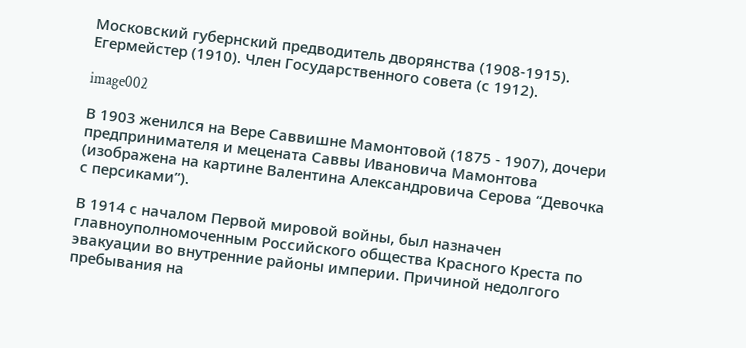Московский губернский предводитель дворянства (1908-1915). Егермейстер (1910). Член Государственного совета (с 1912).

image002

В 1903 женился на Вере Саввишне Мамонтовой (1875 - 1907), дочери предпринимателя и мецената Саввы Ивановича Мамонтова (изображена на картине Валентина Александровича Серова “Девочка с персиками”).

В 1914 с началом Первой мировой войны, был назначен главноуполномоченным Российского общества Красного Креста по эвакуации во внутренние районы империи. Причиной недолгого пребывания на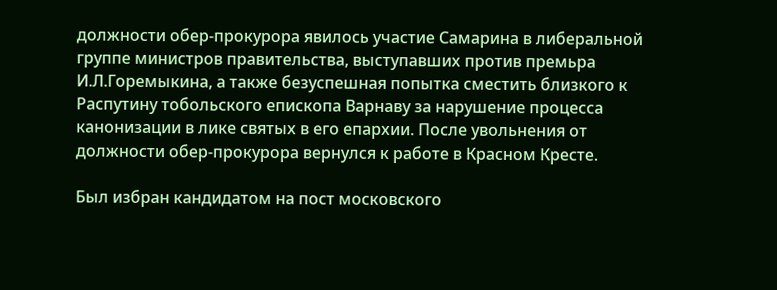должности обер-прокурора явилось участие Самарина в либеральной группе министров правительства, выступавших против премьра И.Л.Горемыкина, а также безуспешная попытка сместить близкого к Распутину тобольского епископа Варнаву за нарушение процесса канонизации в лике святых в его епархии. После увольнения от должности обер-прокурора вернулся к работе в Красном Кресте.

Был избран кандидатом на пост московского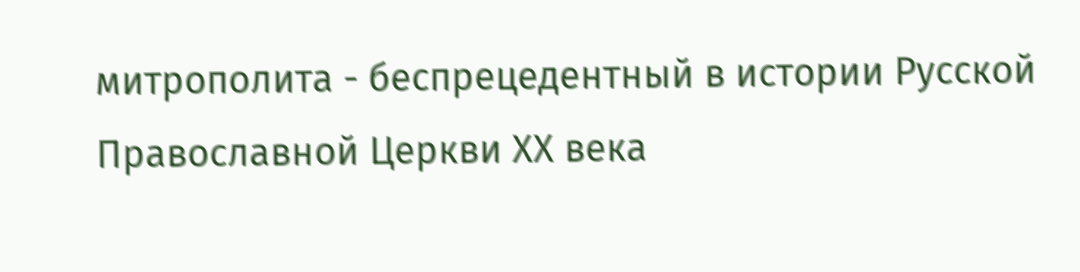митрополита - беспрецедентный в истории Русской Православной Церкви ХХ века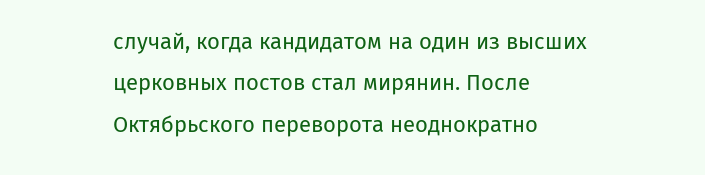случай, когда кандидатом на один из высших церковных постов стал мирянин. После Октябрьского переворота неоднократно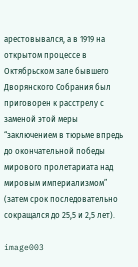арестовывался, а в 1919 на открытом процессе в Октябрьском зале бывшего Дворянского Собрания был приговорен к расстрелу с заменой этой меры “заключением в тюрьме впредь до окончательной победы мирового пролетариата над мировым империализмом” (затем срок последовательно сокращался до 25,5 и 2,5 лет).

image003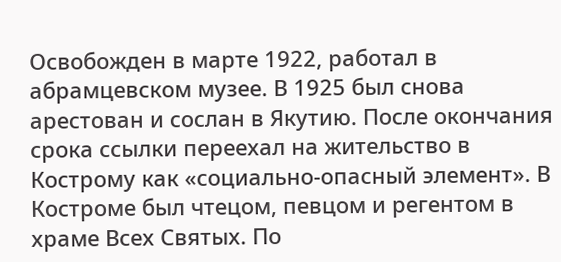Освобожден в марте 1922, работал в абрамцевском музее. В 1925 был снова арестован и сослан в Якутию. После окончания срока ссылки переехал на жительство в Кострому как «социально-опасный элемент». В Костроме был чтецом, певцом и регентом в храме Всех Святых. По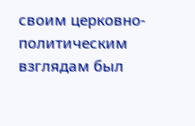своим церковно-политическим взглядам был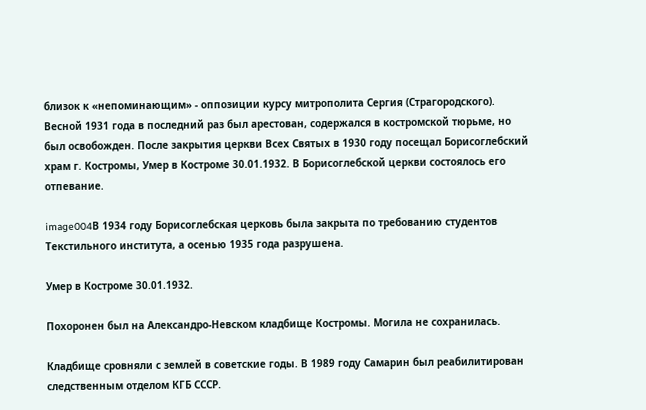близок к «непоминающим» - оппозиции курсу митрополита Сергия (Страгородского). Весной 1931 года в последний раз был арестован, содержался в костромской тюрьме, но был освобожден. После закрытия церкви Всех Святых в 1930 году посещал Борисоглебский храм г. Костромы, Умер в Костроме 30.01.1932. В Борисоглебской церкви состоялось его отпевание.

image004В 1934 году Борисоглебская церковь была закрыта по требованию студентов Текстильного института, а осенью 1935 года разрушена.

Умер в Костроме 30.01.1932.

Похоронен был на Александро-Невском кладбище Костромы. Могила не сохранилась.

Кладбище сровняли с землей в советские годы. В 1989 году Самарин был реабилитирован следственным отделом КГБ СССР.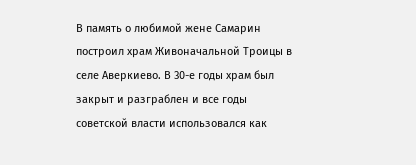В память о любимой жене Самарин построил храм Живоначальной Троицы в селе Аверкиево. В 30-е годы храм был закрыт и разграблен и все годы советской власти использовался как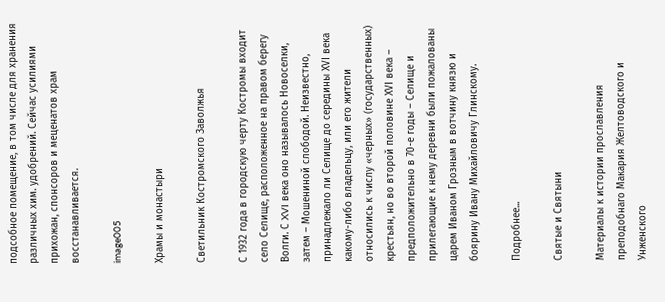подсобное помещение, в том числе для хранения различных хим. удобрений. Сейчас усилиями прихожан, спонсоров и меценатов храм восстанавливается.

image005

Храмы и монастыри

Светильник Костромского Заволжья

С 1932 года в городскую черту Костромы входит село Селище, расположенное на правом берегу Волги. С XVI века оно называлось Новоселки, затем – Мошениной слободой. Неизвестно, принадлежало ли Селище до середины ХVI века какому-либо владельцу, или его жители относились к числу «черных» (государственных) крестьян, но во второй половине ХVI века – предположительно в 70-е годы – Селище и прилегающие к нему деревни были пожалованы царем Иваном Грозным в вотчину князю и боярину Ивану Михайловичу Глинскому.

Подробнее...

Святые и Святыни

Материалы к истории прославления преподобнаго Макария Желтоводского и Унженского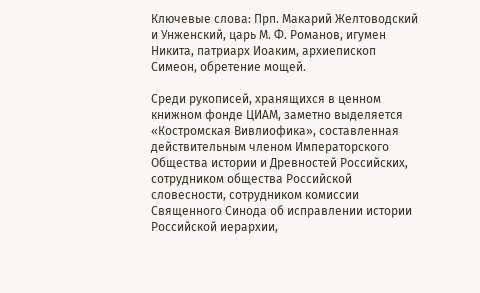Ключевые слова: Прп. Макарий Желтоводский и Унженский, царь М. Ф. Романов, игумен Никита, патриарх Иоаким, архиепископ Симеон, обретение мощей.

Среди рукописей, хранящихся в ценном книжном фонде ЦИАМ, заметно выделяется «Костромская Вивлиофика», составленная действительным членом Императорского Общества истории и Древностей Российских, сотрудником общества Российской словесности, сотрудником комиссии Священного Синода об исправлении истории Российской иерархии,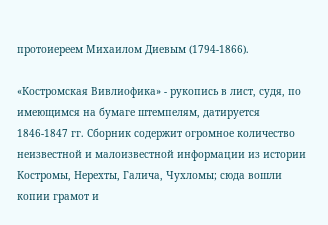протоиереем Михаилом Диевым (1794-1866).

«Костромская Вивлиофика» - рукопись в лист, судя, по имеющимся на бумаге штемпелям, датируется 1846-1847 гг. Сборник содержит огромное количество неизвестной и малоизвестной информации из истории Костромы, Нерехты, Галича, Чухломы; сюда вошли копии грамот и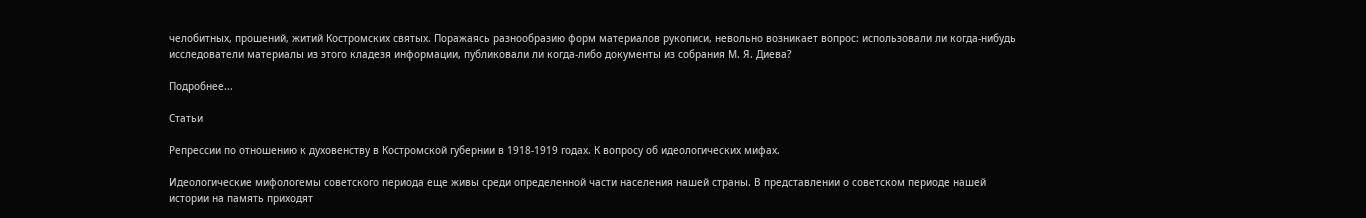челобитных, прошений, житий Костромских святых. Поражаясь разнообразию форм материалов рукописи, невольно возникает вопрос: использовали ли когда-нибудь исследователи материалы из этого кладезя информации, публиковали ли когда-либо документы из собрания М. Я. Диева?

Подробнее...

Статьи

Репрессии по отношению к духовенству в Костромской губернии в 1918-1919 годах. К вопросу об идеологических мифах.

Идеологические мифологемы советского периода еще живы среди определенной части населения нашей страны. В представлении о советском периоде нашей истории на память приходят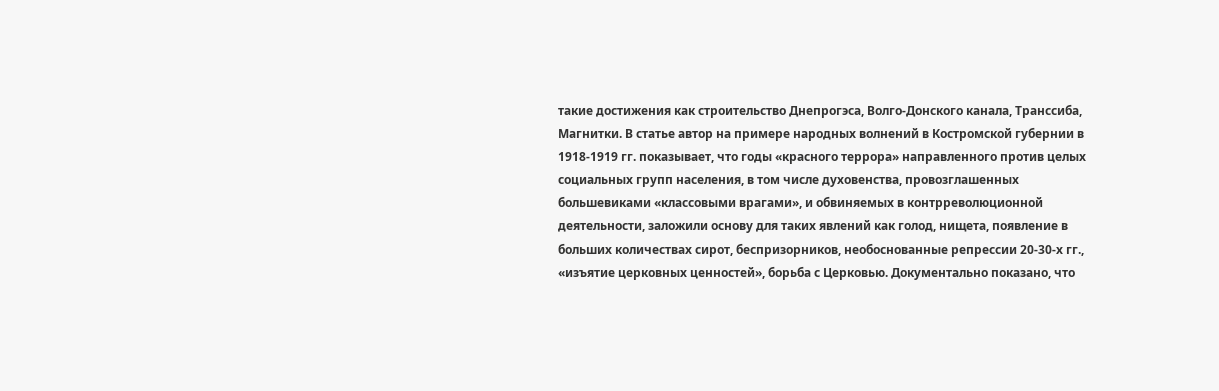такие достижения как строительство Днепрогэса, Волго-Донского канала, Транссиба, Магнитки. В статье автор на примере народных волнений в Костромской губернии в 1918-1919 гг. показывает, что годы «красного террора» направленного против целых социальных групп населения, в том числе духовенства, провозглашенных большевиками «классовыми врагами», и обвиняемых в контрреволюционной деятельности, заложили основу для таких явлений как голод, нищета, появление в больших количествах сирот, беспризорников, необоснованные репрессии 20-30-х гг., «изъятие церковных ценностей», борьба с Церковью. Документально показано, что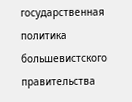государственная политика большевистского правительства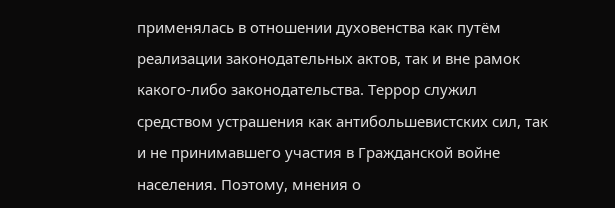применялась в отношении духовенства как путём реализации законодательных актов, так и вне рамок какого-либо законодательства. Террор служил средством устрашения как антибольшевистских сил, так и не принимавшего участия в Гражданской войне населения. Поэтому, мнения о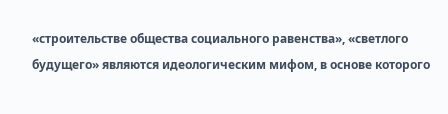«строительстве общества социального равенства», «светлого будущего» являются идеологическим мифом, в основе которого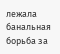лежала банальная борьба за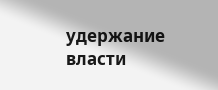удержание власти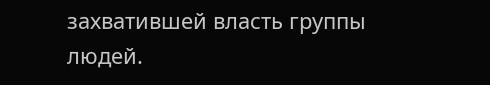захватившей власть группы людей.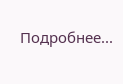Подробнее...